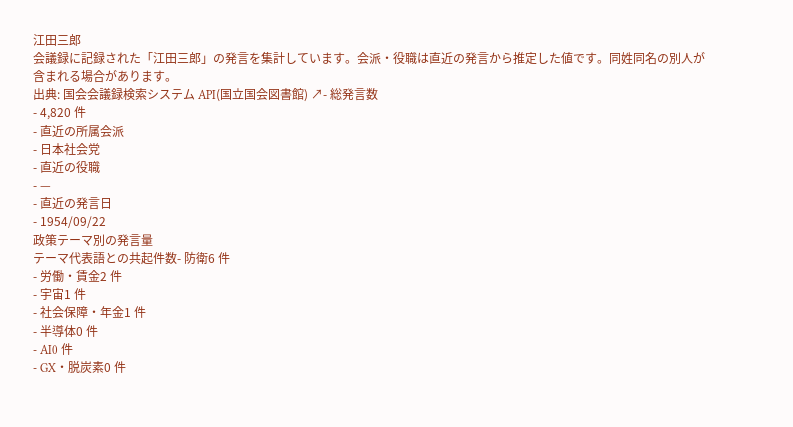江田三郎
会議録に記録された「江田三郎」の発言を集計しています。会派・役職は直近の発言から推定した値です。同姓同名の別人が含まれる場合があります。
出典: 国会会議録検索システム API(国立国会図書館) ↗- 総発言数
- 4,820 件
- 直近の所属会派
- 日本社会党
- 直近の役職
- —
- 直近の発言日
- 1954/09/22
政策テーマ別の発言量
テーマ代表語との共起件数- 防衛6 件
- 労働・賃金2 件
- 宇宙1 件
- 社会保障・年金1 件
- 半導体0 件
- AI0 件
- GX・脱炭素0 件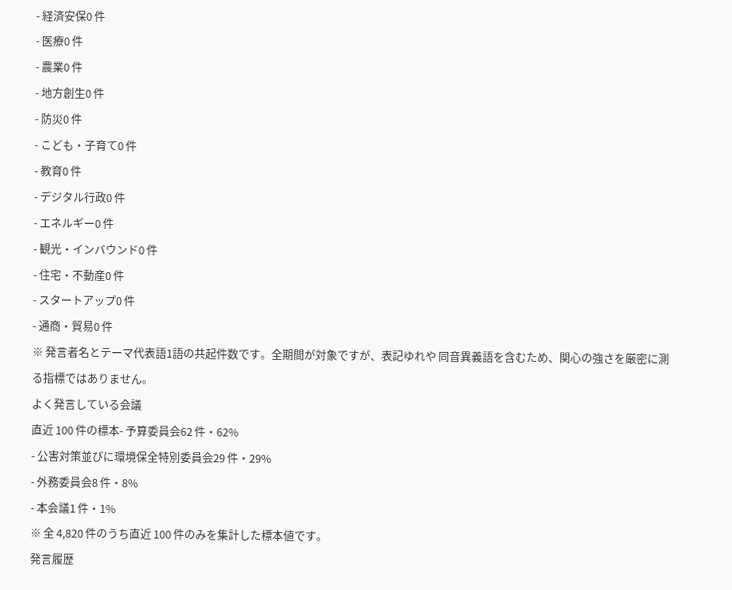- 経済安保0 件
- 医療0 件
- 農業0 件
- 地方創生0 件
- 防災0 件
- こども・子育て0 件
- 教育0 件
- デジタル行政0 件
- エネルギー0 件
- 観光・インバウンド0 件
- 住宅・不動産0 件
- スタートアップ0 件
- 通商・貿易0 件
※ 発言者名とテーマ代表語1語の共起件数です。全期間が対象ですが、表記ゆれや 同音異義語を含むため、関心の強さを厳密に測る指標ではありません。
よく発言している会議
直近 100 件の標本- 予算委員会62 件・62%
- 公害対策並びに環境保全特別委員会29 件・29%
- 外務委員会8 件・8%
- 本会議1 件・1%
※ 全 4,820 件のうち直近 100 件のみを集計した標本値です。
発言履歴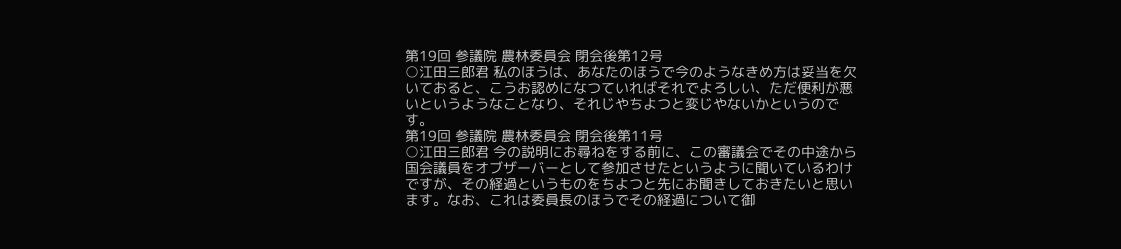第19回 参議院 農林委員会 閉会後第12号
○江田三郎君 私のほうは、あなたのほうで今のようなきめ方は妥当を欠いておると、こうお認めになつていればそれでよろしい、ただ便利が悪いというようなことなり、それじやちよつと変じやないかというのです。
第19回 参議院 農林委員会 閉会後第11号
○江田三郎君 今の説明にお尋ねをする前に、この審議会でその中途から国会議員をオブザーバーとして参加させたというように聞いているわけですが、その経過というものをちよつと先にお聞きしておきたいと思います。なお、これは委員長のほうでその経過について御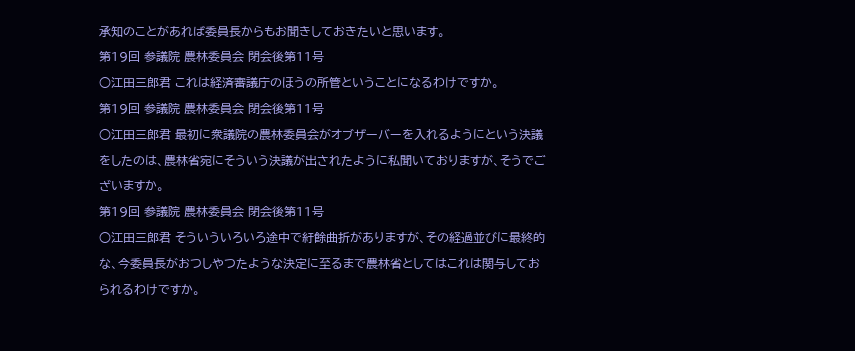承知のことがあれば委員長からもお聞きしておきたいと思います。
第19回 参議院 農林委員会 閉会後第11号
○江田三郎君 これは経済審議庁のほうの所管ということになるわけですか。
第19回 参議院 農林委員会 閉会後第11号
○江田三郎君 最初に衆議院の農林委員会がオブザーバーを入れるようにという決議をしたのは、農林省宛にそういう決議が出されたように私聞いておりますが、そうでございますか。
第19回 参議院 農林委員会 閉会後第11号
○江田三郎君 そういういろいろ途中で紆餘曲折がありますが、その経過並びに最終的な、今委員長がおつしやつたような決定に至るまで農林省としてはこれは関与しておられるわけですか。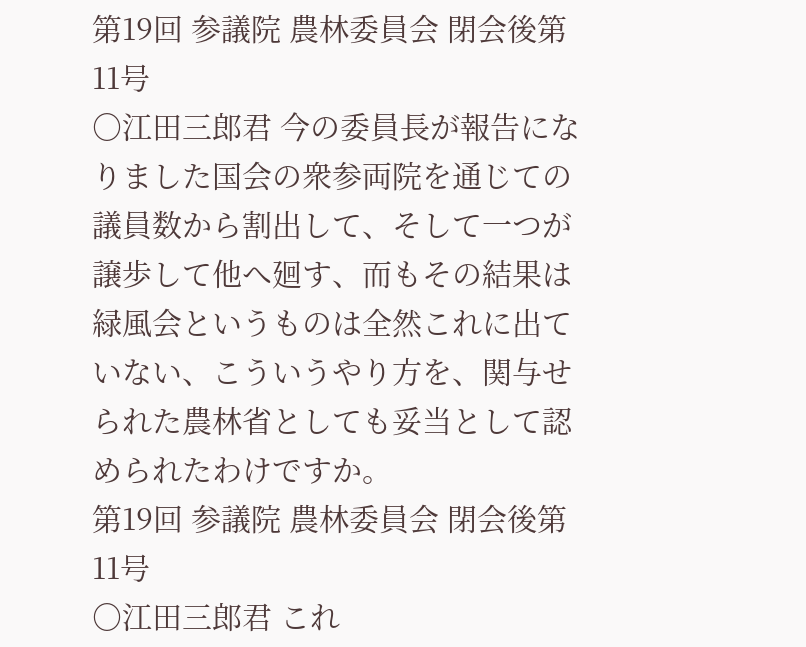第19回 参議院 農林委員会 閉会後第11号
○江田三郎君 今の委員長が報告になりました国会の衆参両院を通じての議員数から割出して、そして一つが譲歩して他へ廻す、而もその結果は緑風会というものは全然これに出ていない、こういうやり方を、関与せられた農林省としても妥当として認められたわけですか。
第19回 参議院 農林委員会 閉会後第11号
○江田三郎君 これ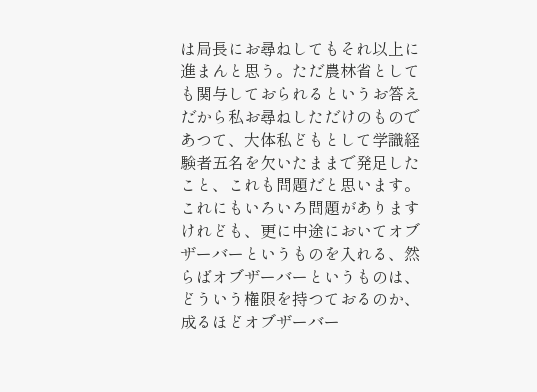は局長にお尋ねしてもそれ以上に進まんと思う。ただ農林省としても関与しておられるというお答えだから私お尋ねしただけのものであつて、大体私どもとして学識経験者五名を欠いたままで発足したこと、これも問題だと思います。これにもいろいろ問題がありますけれども、更に中途においてオブザーバーというものを入れる、然らばオブザーバーというものは、どういう権限を持つておるのか、成るほどオブザーバー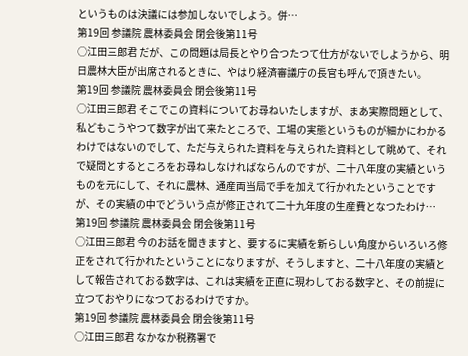というものは決議には参加しないでしよう。併…
第19回 参議院 農林委員会 閉会後第11号
○江田三郎君 だが、この問題は局長とやり合つたつて仕方がないでしようから、明日農林大臣が出席されるときに、やはり経済審議庁の長官も呼んで頂きたい。
第19回 参議院 農林委員会 閉会後第11号
○江田三郎君 そこでこの資料についてお尋ねいたしますが、まあ実際問題として、私どもこうやつて数字が出て来たところで、工場の実態というものが細かにわかるわけではないのでして、ただ与えられた資料を与えられた資料として眺めて、それで疑問とするところをお尋ねしなければならんのですが、二十八年度の実績というものを元にして、それに農林、通産両当局で手を加えて行かれたということですが、その実績の中でどういう点が修正されて二十九年度の生産費となつたわけ…
第19回 参議院 農林委員会 閉会後第11号
○江田三郎君 今のお話を聞きますと、要するに実績を新らしい角度からいろいろ修正をされて行かれたということになりますが、そうしますと、二十八年度の実績として報告されておる数字は、これは実績を正直に現わしておる数字と、その前提に立つておやりになつておるわけですか。
第19回 参議院 農林委員会 閉会後第11号
○江田三郎君 なかなか税務署で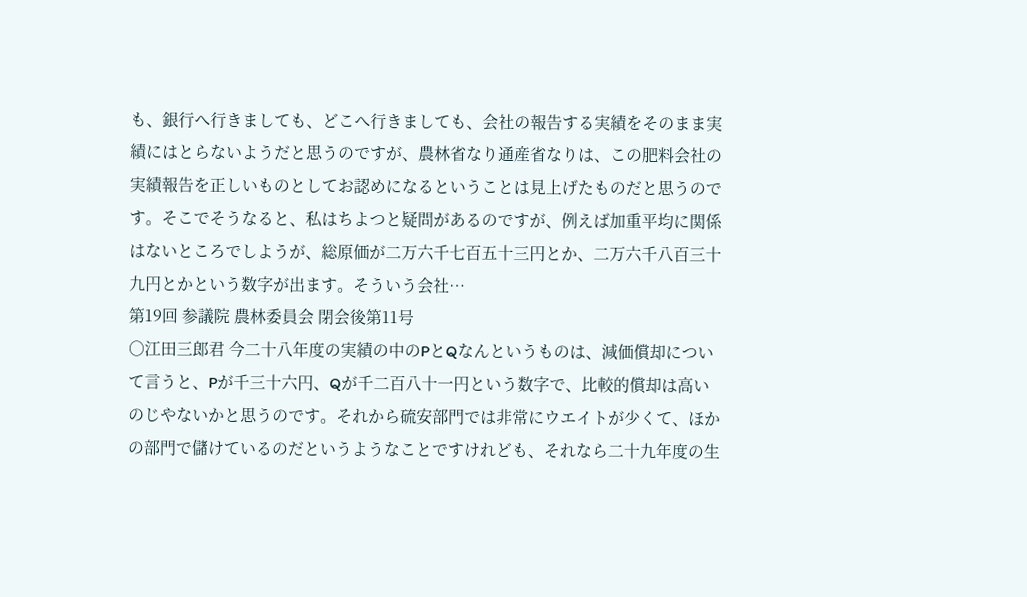も、銀行へ行きましても、どこへ行きましても、会社の報告する実績をそのまま実績にはとらないようだと思うのですが、農林省なり通産省なりは、この肥料会社の実績報告を正しいものとしてお認めになるということは見上げたものだと思うのです。そこでそうなると、私はちよつと疑問があるのですが、例えば加重平均に関係はないところでしようが、総原価が二万六千七百五十三円とか、二万六千八百三十九円とかという数字が出ます。そういう会社…
第19回 参議院 農林委員会 閉会後第11号
○江田三郎君 今二十八年度の実績の中のPとQなんというものは、減価償却について言うと、Pが千三十六円、Qが千二百八十一円という数字で、比較的償却は高いのじやないかと思うのです。それから硫安部門では非常にウエイトが少くて、ほかの部門で儲けているのだというようなことですけれども、それなら二十九年度の生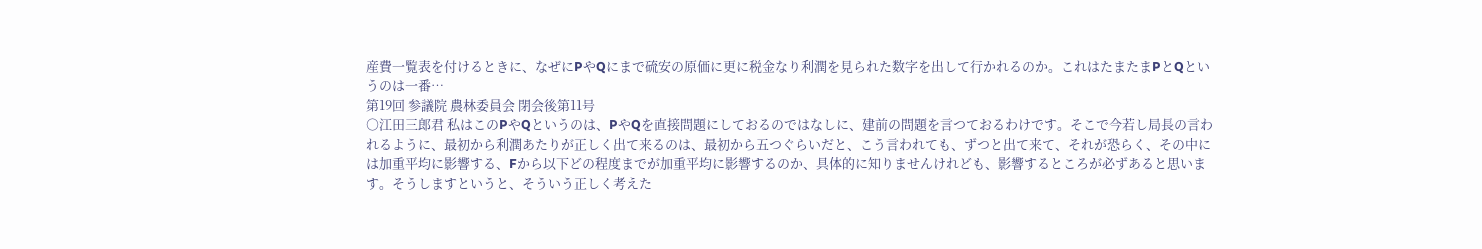産費一覧表を付けるときに、なぜにPやQにまで硫安の原価に更に税金なり利潤を見られた数字を出して行かれるのか。これはたまたまPとQというのは一番…
第19回 参議院 農林委員会 閉会後第11号
○江田三郎君 私はこのPやQというのは、PやQを直接問題にしておるのではなしに、建前の問題を言つておるわけです。そこで今若し局長の言われるように、最初から利潤あたりが正しく出て来るのは、最初から五つぐらいだと、こう言われても、ずつと出て来て、それが恐らく、その中には加重平均に影響する、Fから以下どの程度までが加重平均に影響するのか、具体的に知りませんけれども、影響するところが必ずあると思います。そうしますというと、そういう正しく考えた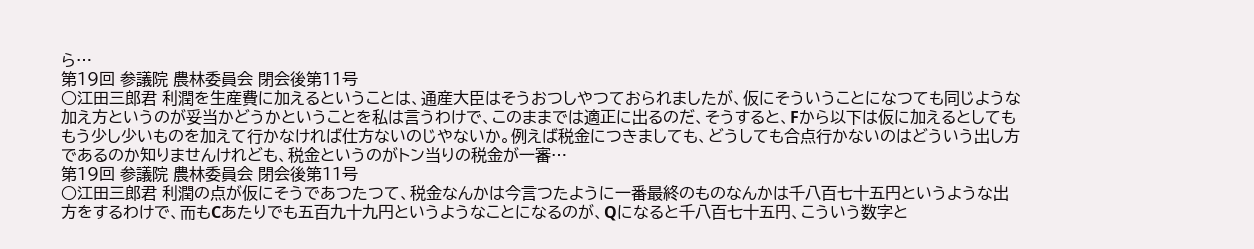ら…
第19回 参議院 農林委員会 閉会後第11号
○江田三郎君 利潤を生産費に加えるということは、通産大臣はそうおつしやつておられましたが、仮にそういうことになつても同じような加え方というのが妥当かどうかということを私は言うわけで、このままでは適正に出るのだ、そうすると、Fから以下は仮に加えるとしてももう少し少いものを加えて行かなければ仕方ないのじやないか。例えば税金につきましても、どうしても合点行かないのはどういう出し方であるのか知りませんけれども、税金というのがトン当りの税金が一審…
第19回 参議院 農林委員会 閉会後第11号
○江田三郎君 利潤の点が仮にそうであつたつて、税金なんかは今言つたように一番最終のものなんかは千八百七十五円というような出方をするわけで、而もCあたりでも五百九十九円というようなことになるのが、Qになると千八百七十五円、こういう数字と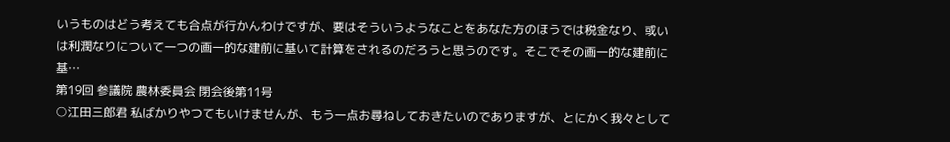いうものはどう考えても合点が行かんわけですが、要はそういうようなことをあなた方のほうでは税金なり、或いは利潤なりについて一つの画一的な建前に基いて計算をされるのだろうと思うのです。そこでその画一的な建前に基…
第19回 参議院 農林委員会 閉会後第11号
○江田三郎君 私ばかりやつてもいけませんが、もう一点お尋ねしておきたいのでありますが、とにかく我々として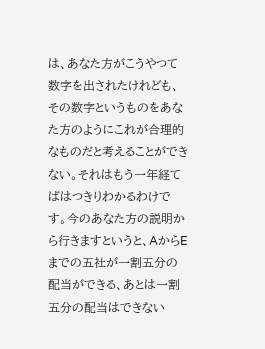は、あなた方がこうやつて数字を出されたけれども、その数字というものをあなた方のようにこれが合理的なものだと考えることができない。それはもう一年経てばはつきりわかるわけです。今のあなた方の説明から行きますというと、AからEまでの五社が一割五分の配当ができる、あとは一割五分の配当はできない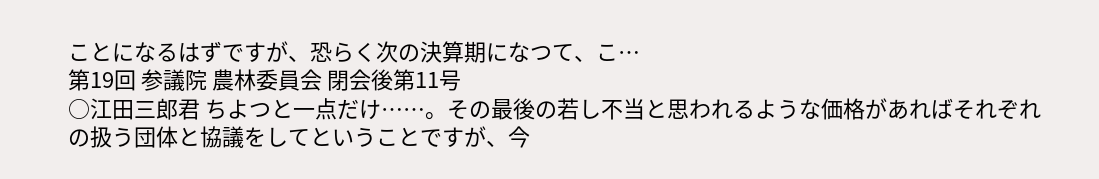ことになるはずですが、恐らく次の決算期になつて、こ…
第19回 参議院 農林委員会 閉会後第11号
○江田三郎君 ちよつと一点だけ……。その最後の若し不当と思われるような価格があればそれぞれの扱う団体と協議をしてということですが、今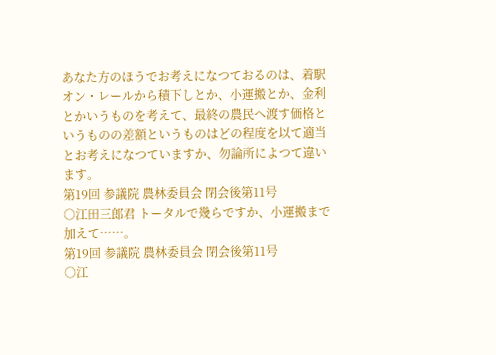あなた方のほうでお考えになつておるのは、着駅オン・レールから積下しとか、小運搬とか、金利とかいうものを考えて、最終の農民へ渡す価格というものの差額というものはどの程度を以て適当とお考えになつていますか、勿論所によつて違います。
第19回 参議院 農林委員会 閉会後第11号
○江田三郎君 トータルで幾らですか、小運搬まで加えて……。
第19回 参議院 農林委員会 閉会後第11号
○江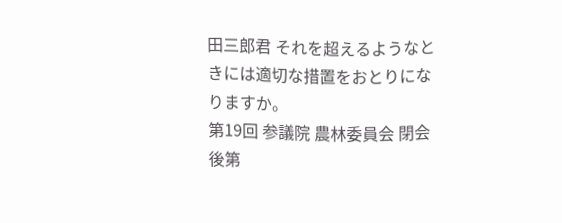田三郎君 それを超えるようなときには適切な措置をおとりになりますか。
第19回 参議院 農林委員会 閉会後第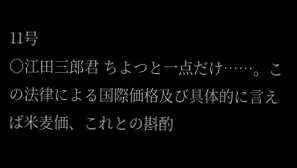11号
○江田三郎君 ちよつと一点だけ……。この法律による国際価格及び具体的に言えば米麦価、これとの斟酌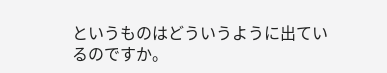というものはどういうように出ているのですか。